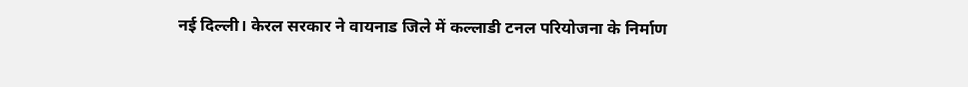नई दिल्ली। केरल सरकार ने वायनाड जिले में कल्लाडी टनल परियोजना के निर्माण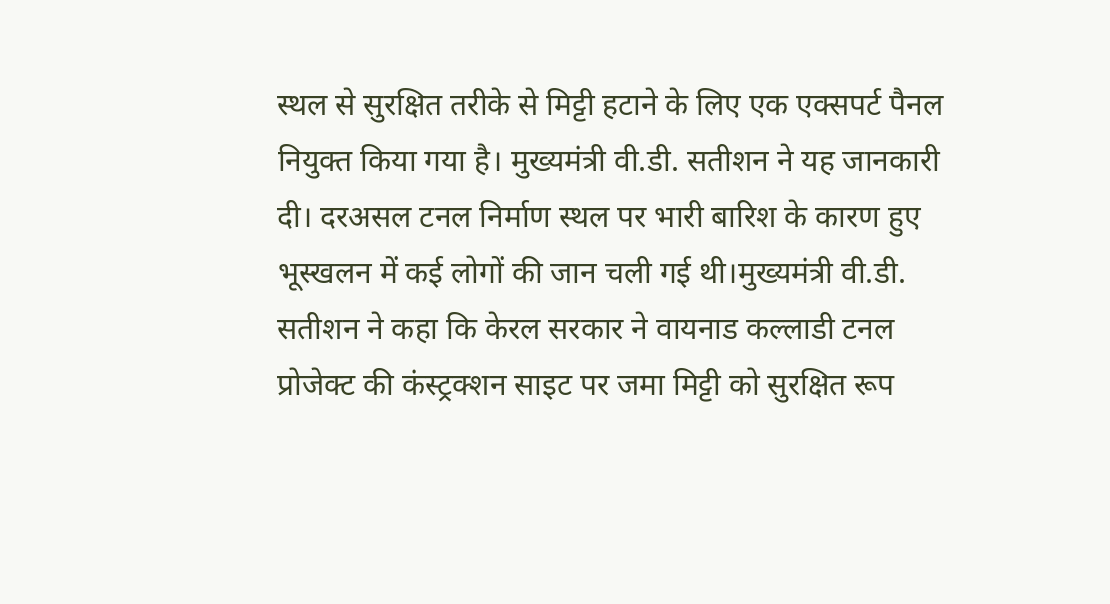स्थल से सुरक्षित तरीके से मिट्टी हटाने के लिए एक एक्सपर्ट पैनल नियुक्त किया गया है। मुख्यमंत्री वी.डी. सतीशन ने यह जानकारी दी। दरअसल टनल निर्माण स्थल पर भारी बारिश के कारण हुए भूस्खलन में कई लोगों की जान चली गई थी।मुख्यमंत्री वी.डी. सतीशन ने कहा कि केरल सरकार ने वायनाड कल्लाडी टनल प्रोजेक्ट की कंस्ट्रक्शन साइट पर जमा मिट्टी को सुरक्षित रूप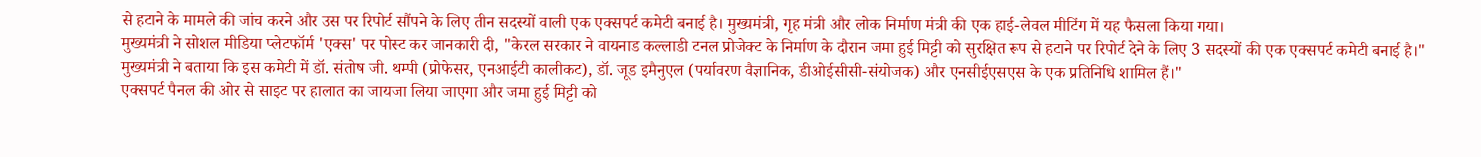से हटाने के मामले की जांच करने और उस पर रिपोर्ट सौंपने के लिए तीन सदस्यों वाली एक एक्सपर्ट कमेटी बनाई है। मुख्यमंत्री, गृह मंत्री और लोक निर्माण मंत्री की एक हाई-लेवल मीटिंग में यह फैसला किया गया।
मुख्यमंत्री ने सोशल मीडिया प्लेटफॉर्म 'एक्स' पर पोस्ट कर जानकारी दी, "केरल सरकार ने वायनाड कल्लाडी टनल प्रोजेक्ट के निर्माण के दौरान जमा हुई मिट्टी को सुरक्षित रूप से हटाने पर रिपोर्ट देने के लिए 3 सदस्यों की एक एक्सपर्ट कमेटी बनाई है।"
मुख्यमंत्री ने बताया कि इस कमेटी में डॉ. संतोष जी. थम्पी (प्रोफेसर, एनआईटी कालीकट), डॉ. जूड इमैनुएल (पर्यावरण वैज्ञानिक, डीओईसीसी-संयोजक) और एनसीईएसएस के एक प्रतिनिधि शामिल हैं।"
एक्सपर्ट पैनल की ओर से साइट पर हालात का जायजा लिया जाएगा और जमा हुई मिट्टी को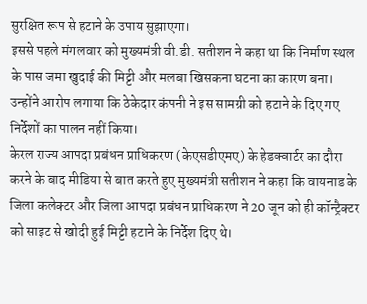सुरक्षित रूप से हटाने के उपाय सुझाएगा।
इससे पहले मंगलवार को मुख्यमंत्री वी.डी. सतीशन ने कहा था कि निर्माण स्थल के पास जमा खुदाई की मिट्टी और मलबा खिसकना घटना का कारण बना। उन्होंने आरोप लगाया कि ठेकेदार कंपनी ने इस सामग्री को हटाने के दिए गए निर्देशों का पालन नहीं किया।
केरल राज्य आपदा प्रबंधन प्राधिकरण (केएसडीएमए) के हेडक्वार्टर का दौरा करने के बाद मीडिया से बात करते हुए मुख्यमंत्री सतीशन ने कहा कि वायनाड के जिला कलेक्टर और जिला आपदा प्रबंधन प्राधिकरण ने 20 जून को ही कॉन्ट्रैक्टर को साइट से खोदी हुई मिट्टी हटाने के निर्देश दिए थे।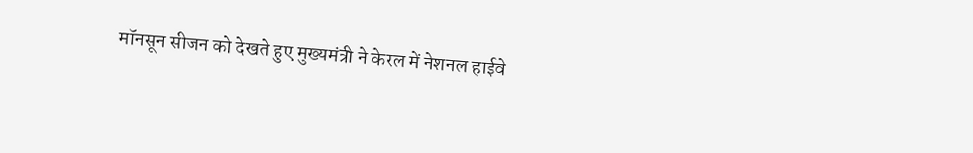मॉनसून सीजन को देखते हुए मुख्यमंत्री ने केरल में नेशनल हाईवे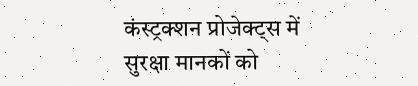कंस्ट्रक्शन प्रोजेक्ट्स में सुरक्षा मानकों को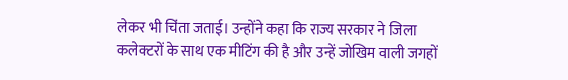लेकर भी चिंता जताई। उन्होंने कहा कि राज्य सरकार ने जिला कलेक्टरों के साथ एक मीटिंग की है और उन्हें जोखिम वाली जगहों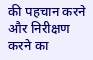की पहचान करने और निरीक्षण करने का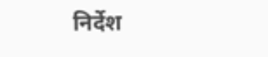निर्देश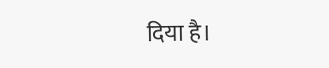दिया है।